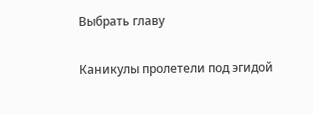Выбрать главу

Каникулы пролетели под эгидой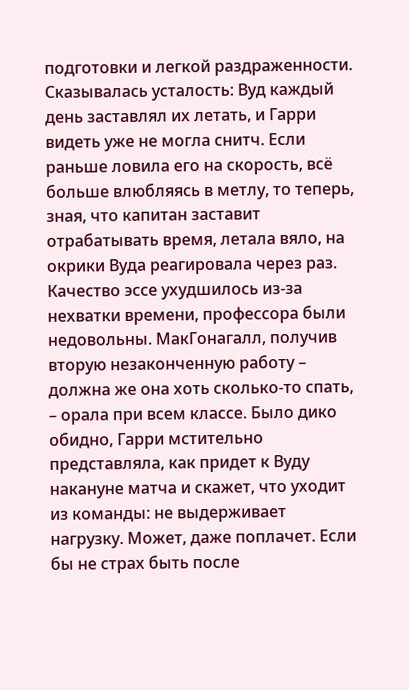подготовки и легкой раздраженности. Сказывалась усталость: Вуд каждый день заставлял их летать, и Гарри видеть уже не могла снитч. Если раньше ловила его на скорость, всё больше влюбляясь в метлу, то теперь, зная, что капитан заставит отрабатывать время, летала вяло, на окрики Вуда реагировала через раз. Качество эссе ухудшилось из-за нехватки времени, профессора были недовольны. МакГонагалл, получив вторую незаконченную работу – должна же она хоть сколько-то спать, – орала при всем классе. Было дико обидно, Гарри мстительно представляла, как придет к Вуду накануне матча и скажет, что уходит из команды: не выдерживает нагрузку. Может, даже поплачет. Если бы не страх быть после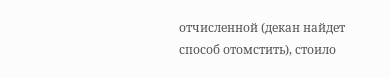отчисленной (декан найдет способ отомстить), стоило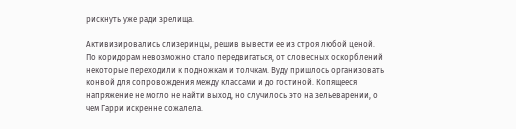рискнуть уже ради зрелища.

Активизировались слизеринцы, решив вывести ее из строя любой ценой. По коридорам невозможно стало передвигаться, от словесных оскорблений некоторые переходили к подножкам и толчкам. Вуду пришлось организовать конвой для сопровождения между классами и до гостиной. Копящееся напряжение не могло не найти выход, но случилось это на зельеварении, о чем Гарри искренне сожалела.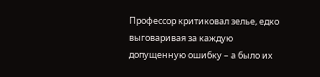Профессор критиковал зелье, едко выговаривая за каждую допущенную ошибку – а было их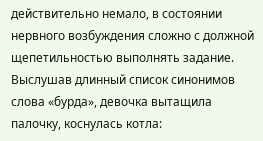действительно немало, в состоянии нервного возбуждения сложно с должной щепетильностью выполнять задание. Выслушав длинный список синонимов слова «бурда», девочка вытащила палочку, коснулась котла: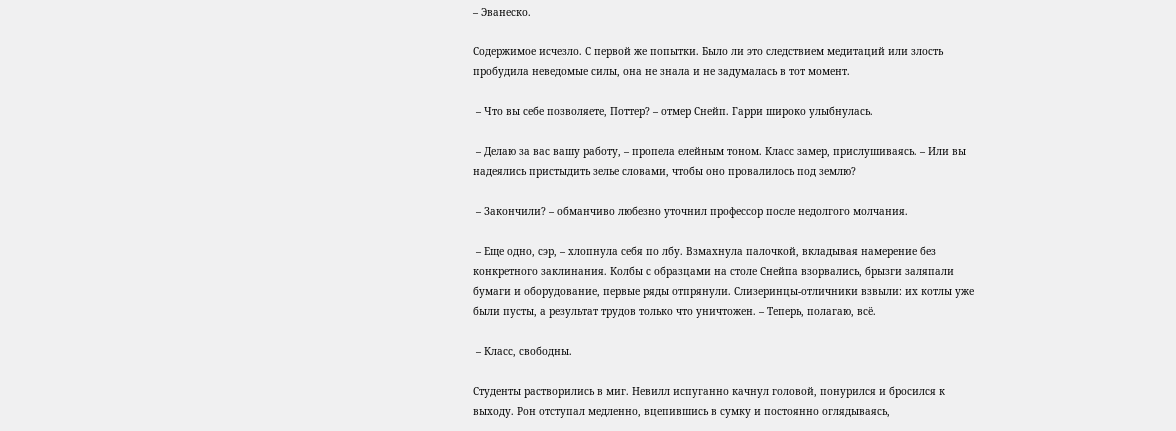– Эванеско.

Содержимое исчезло. С первой же попытки. Было ли это следствием медитаций или злость пробудила неведомые силы, она не знала и не задумалась в тот момент.

 – Что вы себе позволяете, Поттер? – отмер Снейп. Гарри широко улыбнулась.

 – Делаю за вас вашу работу, – пропела елейным тоном. Класс замер, прислушиваясь. – Или вы надеялись пристыдить зелье словами, чтобы оно провалилось под землю?

 – Закончили? – обманчиво любезно уточнил профессор после недолгого молчания.

 – Еще одно, сэр, – хлопнула себя по лбу. Взмахнула палочкой, вкладывая намерение без конкретного заклинания. Колбы с образцами на столе Снейпа взорвались, брызги заляпали бумаги и оборудование, первые ряды отпрянули. Слизеринцы-отличники взвыли: их котлы уже были пусты, а результат трудов только что уничтожен. – Теперь, полагаю, всё.

 – Класс, свободны.

Студенты растворились в миг. Невилл испуганно качнул головой, понурился и бросился к выходу. Рон отступал медленно, вцепившись в сумку и постоянно оглядываясь,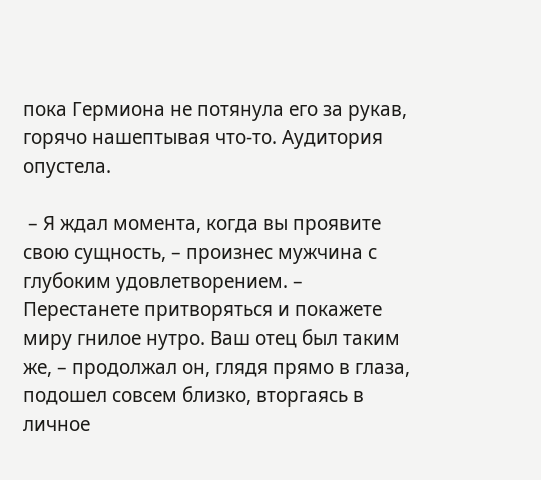пока Гермиона не потянула его за рукав, горячо нашептывая что-то. Аудитория опустела.

 – Я ждал момента, когда вы проявите свою сущность, – произнес мужчина с глубоким удовлетворением. – Перестанете притворяться и покажете миру гнилое нутро. Ваш отец был таким же, – продолжал он, глядя прямо в глаза, подошел совсем близко, вторгаясь в личное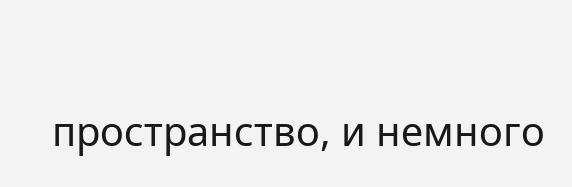пространство, и немного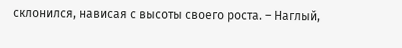склонился, нависая с высоты своего роста. – Наглый,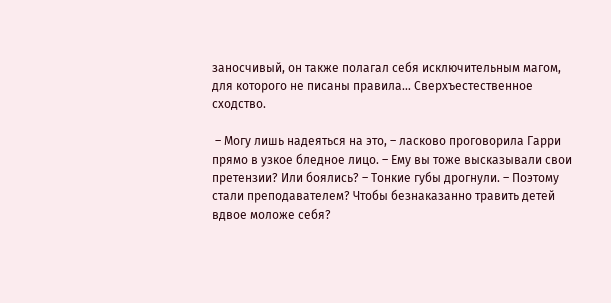заносчивый, он также полагал себя исключительным магом, для которого не писаны правила… Сверхъестественное сходство.

 – Могу лишь надеяться на это, – ласково проговорила Гарри прямо в узкое бледное лицо. – Ему вы тоже высказывали свои претензии? Или боялись? – Тонкие губы дрогнули. – Поэтому стали преподавателем? Чтобы безнаказанно травить детей вдвое моложе себя?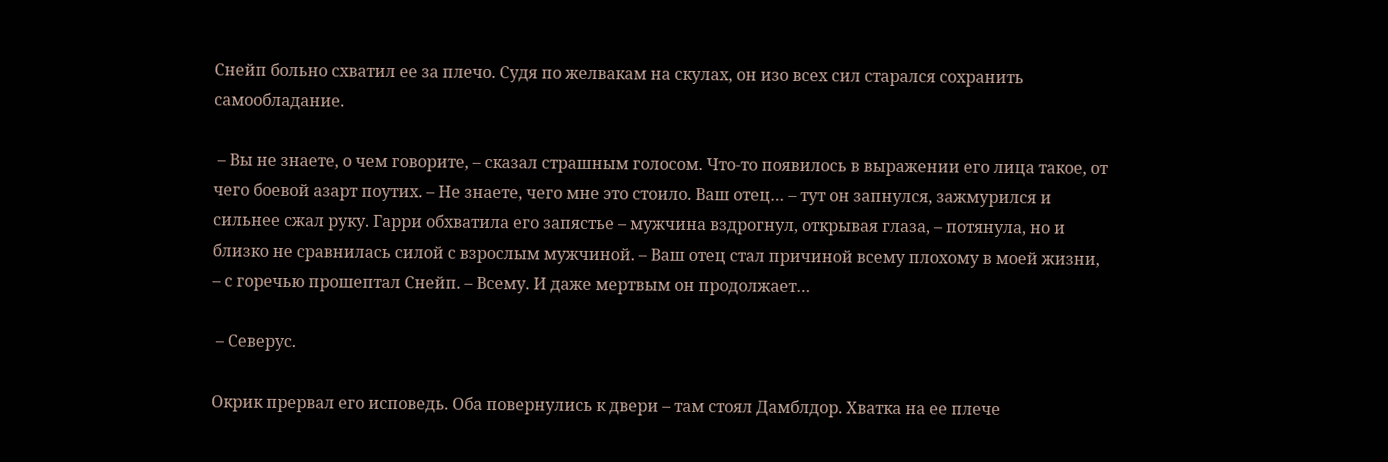Снейп больно схватил ее за плечо. Судя по желвакам на скулах, он изо всех сил старался сохранить самообладание.

 – Вы не знаете, о чем говорите, – сказал страшным голосом. Что-то появилось в выражении его лица такое, от чего боевой азарт поутих. – Не знаете, чего мне это стоило. Ваш отец… – тут он запнулся, зажмурился и сильнее сжал руку. Гарри обхватила его запястье – мужчина вздрогнул, открывая глаза, – потянула, но и близко не сравнилась силой с взрослым мужчиной. – Ваш отец стал причиной всему плохому в моей жизни, – с горечью прошептал Снейп. – Всему. И даже мертвым он продолжает…

 – Северус.

Окрик прервал его исповедь. Оба повернулись к двери – там стоял Дамблдор. Хватка на ее плече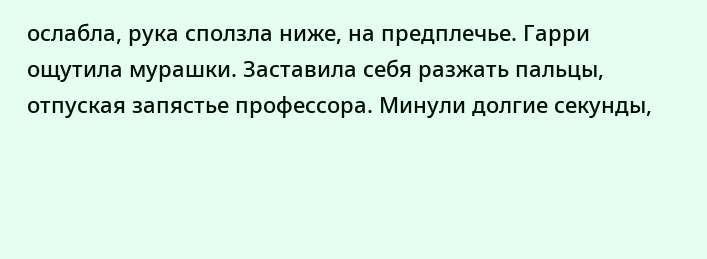ослабла, рука сползла ниже, на предплечье. Гарри ощутила мурашки. Заставила себя разжать пальцы, отпуская запястье профессора. Минули долгие секунды,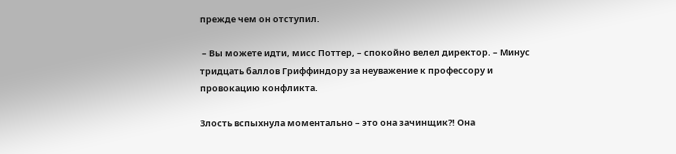прежде чем он отступил.

 – Вы можете идти, мисс Поттер, – спокойно велел директор. – Минус тридцать баллов Гриффиндору за неуважение к профессору и провокацию конфликта.

Злость вспыхнула моментально – это она зачинщик?! Она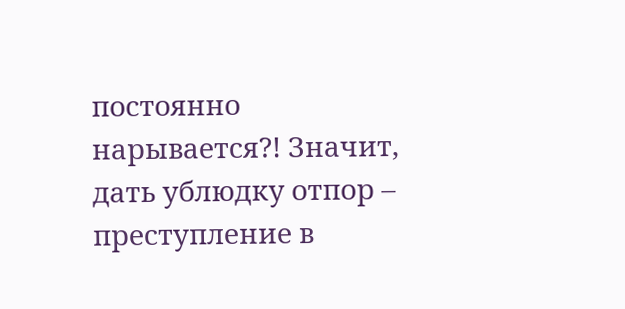постоянно нарывается?! Значит, дать ублюдку отпор – преступление в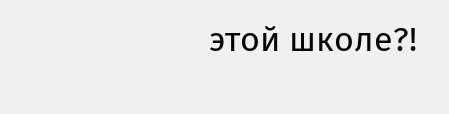этой школе?!